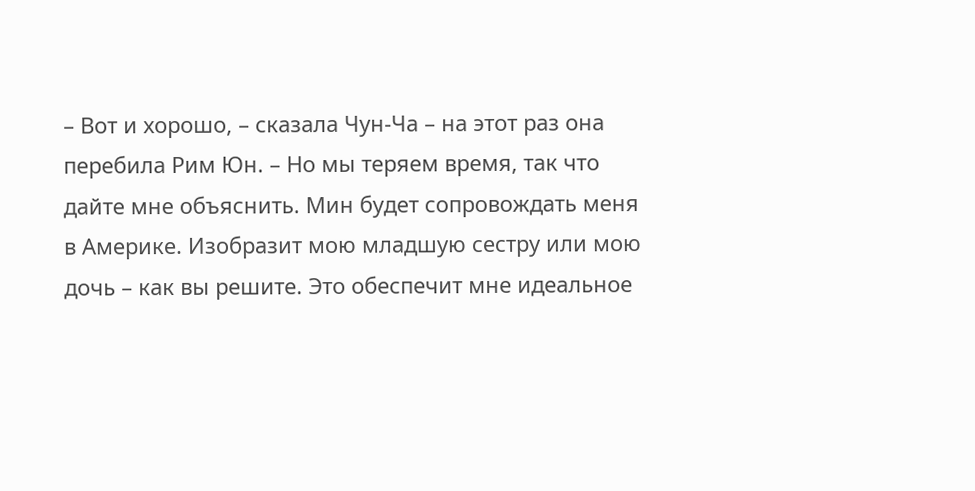– Вот и хорошо, – сказала Чун-Ча – на этот раз она перебила Рим Юн. – Но мы теряем время, так что дайте мне объяснить. Мин будет сопровождать меня в Америке. Изобразит мою младшую сестру или мою дочь – как вы решите. Это обеспечит мне идеальное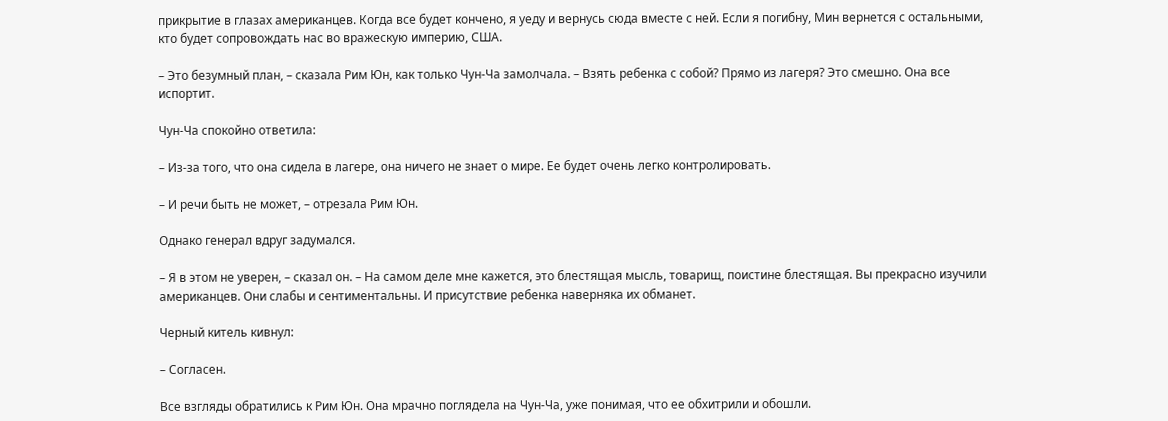прикрытие в глазах американцев. Когда все будет кончено, я уеду и вернусь сюда вместе с ней. Если я погибну, Мин вернется с остальными, кто будет сопровождать нас во вражескую империю, США.

– Это безумный план, – сказала Рим Юн, как только Чун-Ча замолчала. – Взять ребенка с собой? Прямо из лагеря? Это смешно. Она все испортит.

Чун-Ча спокойно ответила:

– Из-за того, что она сидела в лагере, она ничего не знает о мире. Ее будет очень легко контролировать.

– И речи быть не может, – отрезала Рим Юн.

Однако генерал вдруг задумался.

– Я в этом не уверен, – сказал он. – На самом деле мне кажется, это блестящая мысль, товарищ, поистине блестящая. Вы прекрасно изучили американцев. Они слабы и сентиментальны. И присутствие ребенка наверняка их обманет.

Черный китель кивнул:

– Согласен.

Все взгляды обратились к Рим Юн. Она мрачно поглядела на Чун-Ча, уже понимая, что ее обхитрили и обошли.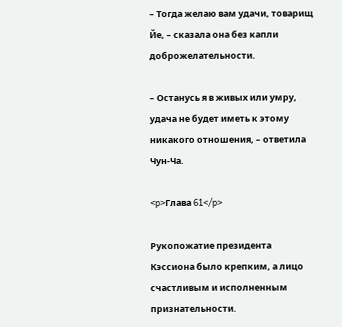– Тогда желаю вам удачи, товарищ Йе, – сказала она без капли доброжелательности.

– Останусь я в живых или умру, удача не будет иметь к этому никакого отношения, – ответила Чун-Ча.

<p>Глава 61</p>

Рукопожатие президента Кэссиона было крепким, а лицо счастливым и исполненным признательности.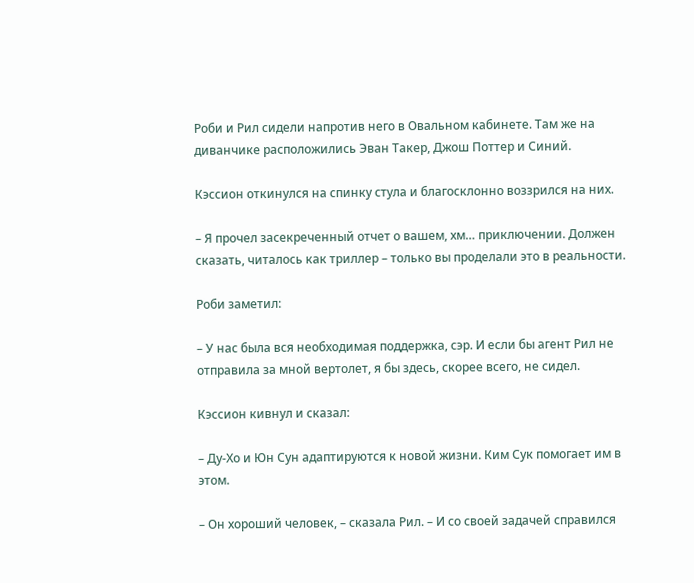Роби и Рил сидели напротив него в Овальном кабинете. Там же на диванчике расположились Эван Такер, Джош Поттер и Синий.

Кэссион откинулся на спинку стула и благосклонно воззрился на них.

– Я прочел засекреченный отчет о вашем, хм… приключении. Должен сказать, читалось как триллер – только вы проделали это в реальности.

Роби заметил:

– У нас была вся необходимая поддержка, сэр. И если бы агент Рил не отправила за мной вертолет, я бы здесь, скорее всего, не сидел.

Кэссион кивнул и сказал:

– Ду-Хо и Юн Сун адаптируются к новой жизни. Ким Сук помогает им в этом.

– Он хороший человек, – сказала Рил. – И со своей задачей справился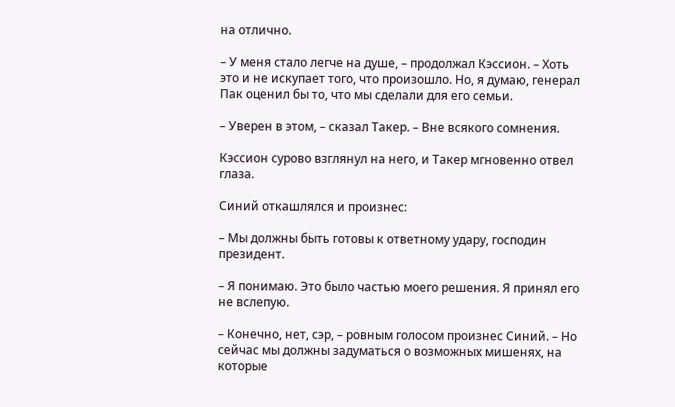на отлично.

– У меня стало легче на душе, – продолжал Кэссион. – Хоть это и не искупает того, что произошло. Но, я думаю, генерал Пак оценил бы то, что мы сделали для его семьи.

– Уверен в этом, – сказал Такер. – Вне всякого сомнения.

Кэссион сурово взглянул на него, и Такер мгновенно отвел глаза.

Синий откашлялся и произнес:

– Мы должны быть готовы к ответному удару, господин президент.

– Я понимаю. Это было частью моего решения. Я принял его не вслепую.

– Конечно, нет, сэр, – ровным голосом произнес Синий. – Но сейчас мы должны задуматься о возможных мишенях, на которые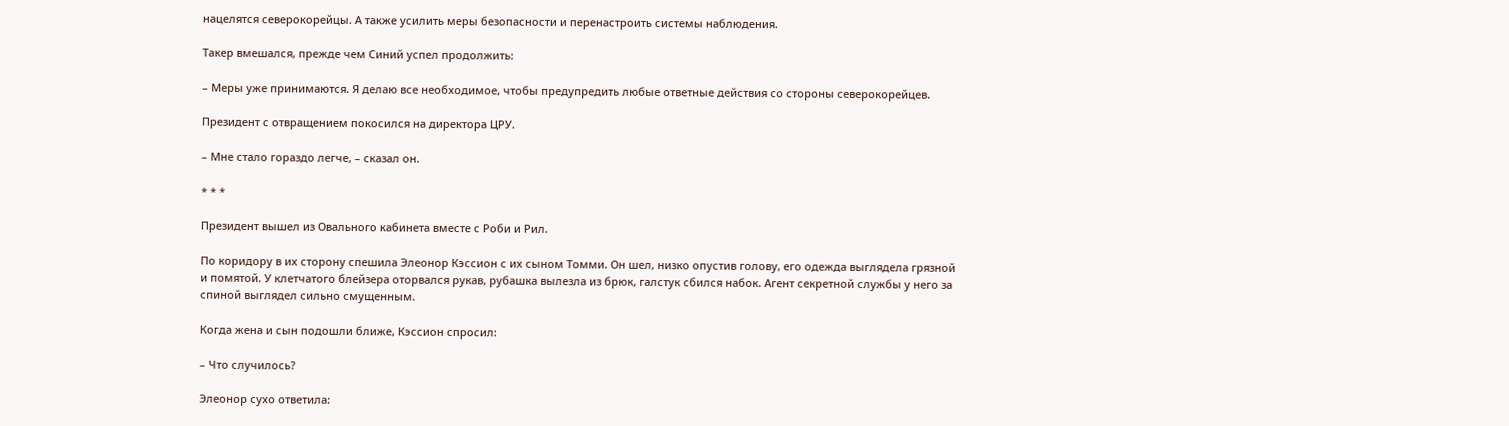нацелятся северокорейцы. А также усилить меры безопасности и перенастроить системы наблюдения.

Такер вмешался, прежде чем Синий успел продолжить:

– Меры уже принимаются. Я делаю все необходимое, чтобы предупредить любые ответные действия со стороны северокорейцев.

Президент с отвращением покосился на директора ЦРУ.

– Мне стало гораздо легче, – сказал он.

* * *

Президент вышел из Овального кабинета вместе с Роби и Рил.

По коридору в их сторону спешила Элеонор Кэссион с их сыном Томми. Он шел, низко опустив голову, его одежда выглядела грязной и помятой. У клетчатого блейзера оторвался рукав, рубашка вылезла из брюк, галстук сбился набок. Агент секретной службы у него за спиной выглядел сильно смущенным.

Когда жена и сын подошли ближе, Кэссион спросил:

– Что случилось?

Элеонор сухо ответила: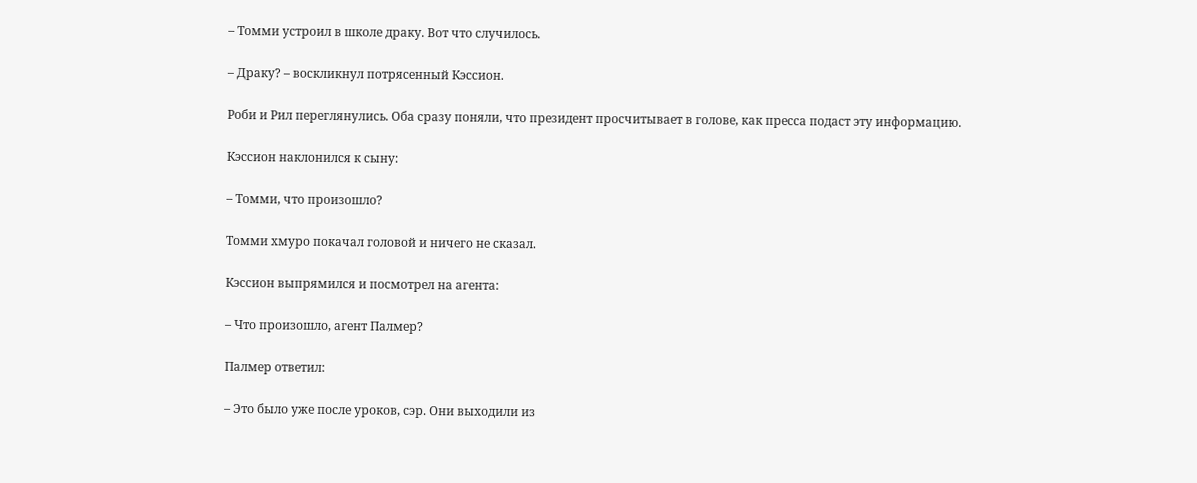– Томми устроил в школе драку. Вот что случилось.

– Драку? – воскликнул потрясенный Кэссион.

Роби и Рил переглянулись. Оба сразу поняли, что президент просчитывает в голове, как пресса подаст эту информацию.

Кэссион наклонился к сыну:

– Томми, что произошло?

Томми хмуро покачал головой и ничего не сказал.

Кэссион выпрямился и посмотрел на агента:

– Что произошло, агент Палмер?

Палмер ответил:

– Это было уже после уроков, сэр. Они выходили из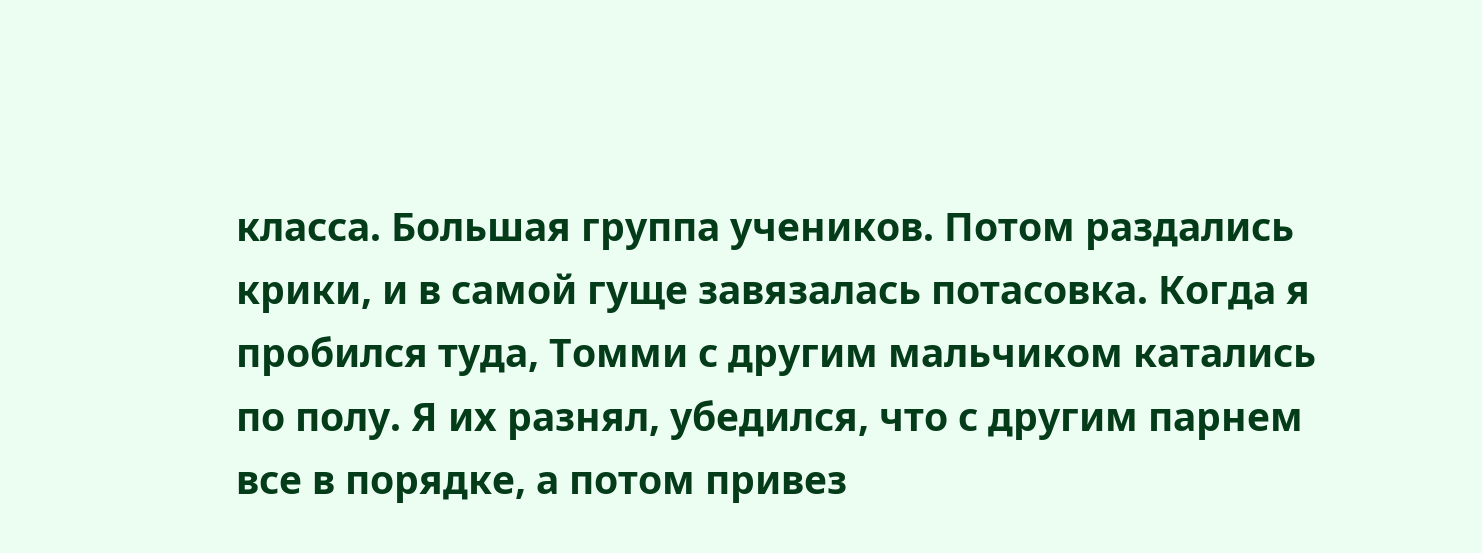класса. Большая группа учеников. Потом раздались крики, и в самой гуще завязалась потасовка. Когда я пробился туда, Томми с другим мальчиком катались по полу. Я их разнял, убедился, что с другим парнем все в порядке, а потом привез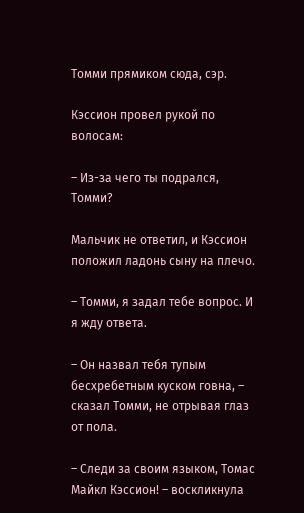Томми прямиком сюда, сэр.

Кэссион провел рукой по волосам:

– Из-за чего ты подрался, Томми?

Мальчик не ответил, и Кэссион положил ладонь сыну на плечо.

– Томми, я задал тебе вопрос. И я жду ответа.

– Он назвал тебя тупым бесхребетным куском говна, – сказал Томми, не отрывая глаз от пола.

– Следи за своим языком, Томас Майкл Кэссион! – воскликнула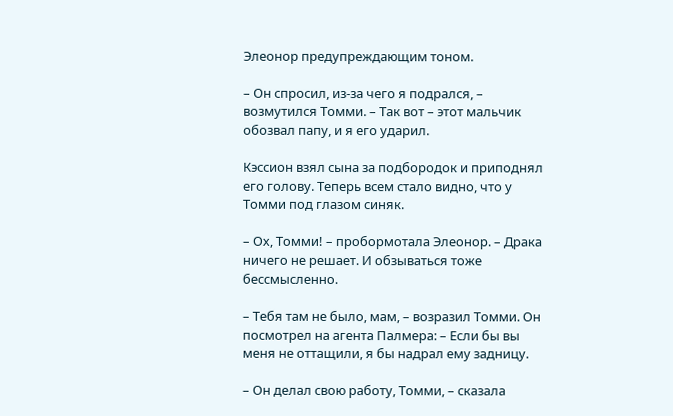Элеонор предупреждающим тоном.

– Он спросил, из-за чего я подрался, – возмутился Томми. – Так вот – этот мальчик обозвал папу, и я его ударил.

Кэссион взял сына за подбородок и приподнял его голову. Теперь всем стало видно, что у Томми под глазом синяк.

– Ох, Томми! – пробормотала Элеонор. – Драка ничего не решает. И обзываться тоже бессмысленно.

– Тебя там не было, мам, – возразил Томми. Он посмотрел на агента Палмера: – Если бы вы меня не оттащили, я бы надрал ему задницу.

– Он делал свою работу, Томми, – сказала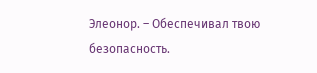Элеонор. – Обеспечивал твою безопасность.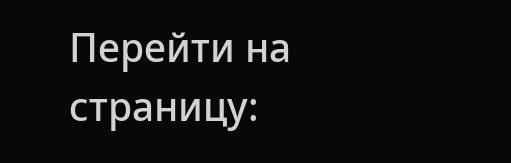Перейти на страницу: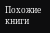Похожие книги